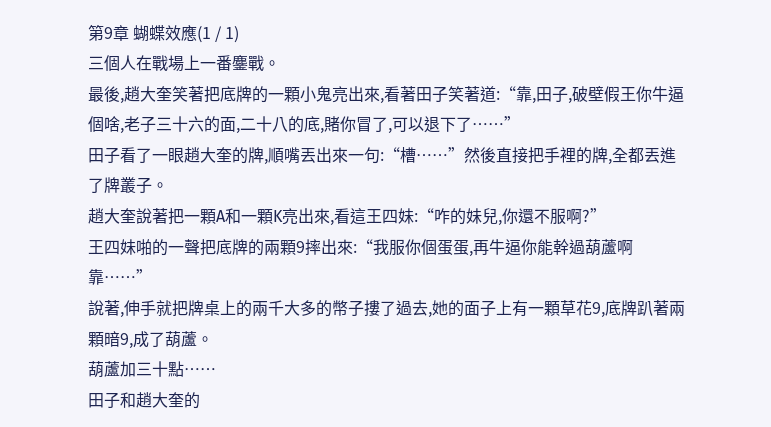第9章 蝴蝶效應(1 / 1)
三個人在戰場上一番鏖戰。
最後,趙大奎笑著把底牌的一顆小鬼亮出來,看著田子笑著道:“靠,田子,破壁假王你牛逼個啥,老子三十六的面,二十八的底,賭你冒了,可以退下了……”
田子看了一眼趙大奎的牌,順嘴丟出來一句:“槽……”然後直接把手裡的牌,全都丟進了牌叢子。
趙大奎說著把一顆A和一顆K亮出來,看這王四妹:“咋的妹兒,你還不服啊?”
王四妹啪的一聲把底牌的兩顆9摔出來:“我服你個蛋蛋,再牛逼你能幹過葫蘆啊靠……”
說著,伸手就把牌桌上的兩千大多的幣子摟了過去,她的面子上有一顆草花9,底牌趴著兩顆暗9,成了葫蘆。
葫蘆加三十點……
田子和趙大奎的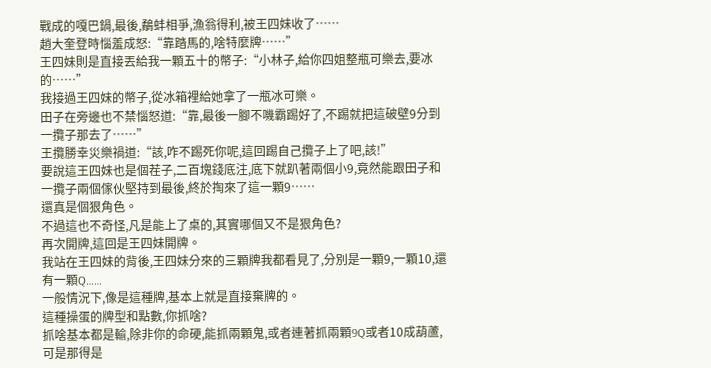戰成的嘎巴鍋,最後,鷸蚌相爭,漁翁得利,被王四妹收了……
趙大奎登時惱羞成怒:“靠踏馬的,啥特麼牌……”
王四妹則是直接丟給我一顆五十的幣子:“小林子,給你四姐整瓶可樂去,要冰的……”
我接過王四妹的幣子,從冰箱裡給她拿了一瓶冰可樂。
田子在旁邊也不禁惱怒道:“靠,最後一腳不嘰霸踢好了,不踢就把這破壁9分到一攬子那去了……”
王攬勝幸災樂禍道:“該,咋不踢死你呢,這回踢自己攬子上了吧,該!”
要說這王四妹也是個茬子,二百塊錢底注,底下就趴著兩個小9,竟然能跟田子和一攬子兩個傢伙堅持到最後,終於掏來了這一顆9……
還真是個狠角色。
不過這也不奇怪,凡是能上了桌的,其實哪個又不是狠角色?
再次開牌,這回是王四妹開牌。
我站在王四妹的背後,王四妹分來的三顆牌我都看見了,分別是一顆9,一顆10,還有一顆Q……
一般情況下,像是這種牌,基本上就是直接棄牌的。
這種操蛋的牌型和點數,你抓啥?
抓啥基本都是輸,除非你的命硬,能抓兩顆鬼,或者連著抓兩顆9Q或者10成葫蘆,可是那得是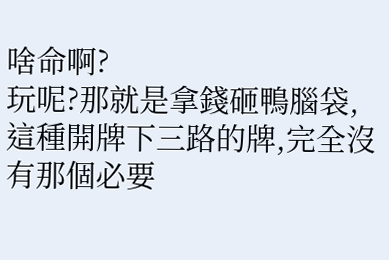啥命啊?
玩呢?那就是拿錢砸鴨腦袋,這種開牌下三路的牌,完全沒有那個必要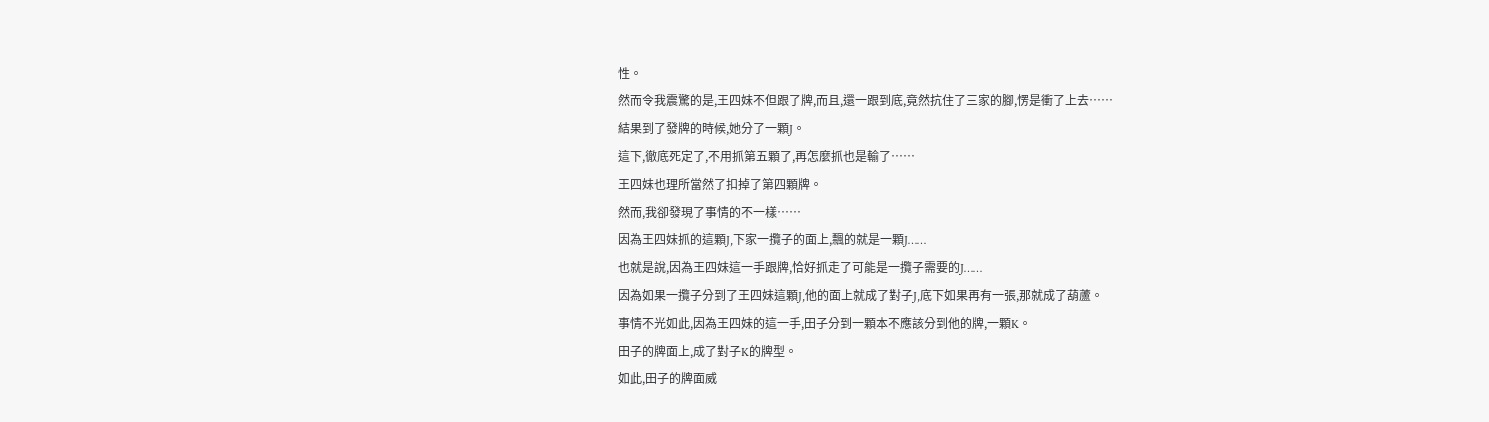性。
然而令我震驚的是,王四妹不但跟了牌,而且,還一跟到底,竟然抗住了三家的腳,愣是衝了上去……
結果到了發牌的時候,她分了一顆J。
這下,徹底死定了,不用抓第五顆了,再怎麼抓也是輸了……
王四妹也理所當然了扣掉了第四顆牌。
然而,我卻發現了事情的不一樣……
因為王四妹抓的這顆J,下家一攬子的面上,飄的就是一顆J……
也就是說,因為王四妹這一手跟牌,恰好抓走了可能是一攬子需要的J……
因為如果一攬子分到了王四妹這顆J,他的面上就成了對子J,底下如果再有一張,那就成了葫蘆。
事情不光如此,因為王四妹的這一手,田子分到一顆本不應該分到他的牌,一顆K。
田子的牌面上,成了對子K的牌型。
如此,田子的牌面威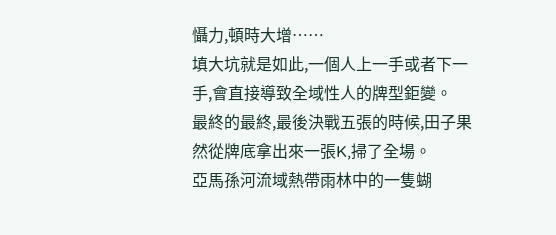懾力,頓時大增……
填大坑就是如此,一個人上一手或者下一手,會直接導致全域性人的牌型鉅變。
最終的最終,最後決戰五張的時候,田子果然從牌底拿出來一張K,掃了全場。
亞馬孫河流域熱帶雨林中的一隻蝴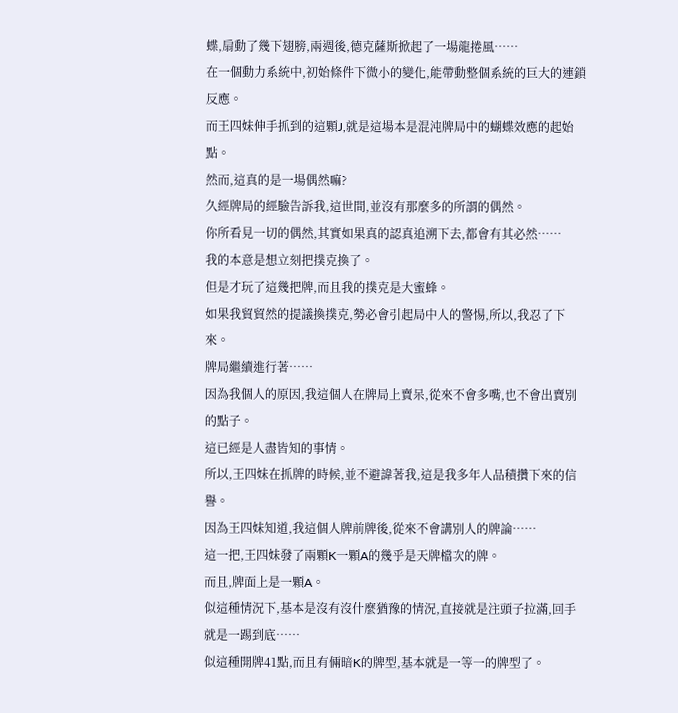蝶,扇動了幾下翅膀,兩週後,德克薩斯掀起了一場龍捲風……
在一個動力系統中,初始條件下微小的變化,能帶動整個系統的巨大的連鎖反應。
而王四妹伸手抓到的這顆J,就是這場本是混沌牌局中的蝴蝶效應的起始點。
然而,這真的是一場偶然嘛?
久經牌局的經驗告訴我,這世間,並沒有那麼多的所謂的偶然。
你所看見一切的偶然,其實如果真的認真追溯下去,都會有其必然……
我的本意是想立刻把撲克換了。
但是才玩了這幾把牌,而且我的撲克是大蜜蜂。
如果我貿貿然的提議換撲克,勢必會引起局中人的警惕,所以,我忍了下來。
牌局繼續進行著……
因為我個人的原因,我這個人在牌局上賣呆,從來不會多嘴,也不會出賣別的點子。
這已經是人盡皆知的事情。
所以,王四妹在抓牌的時候,並不避諱著我,這是我多年人品積攢下來的信譽。
因為王四妹知道,我這個人牌前牌後,從來不會講別人的牌論……
這一把,王四妹發了兩顆K一顆A的幾乎是天牌檔次的牌。
而且,牌面上是一顆A。
似這種情況下,基本是沒有沒什麼猶豫的情況,直接就是注頭子拉滿,回手就是一踢到底……
似這種開牌41點,而且有倆暗K的牌型,基本就是一等一的牌型了。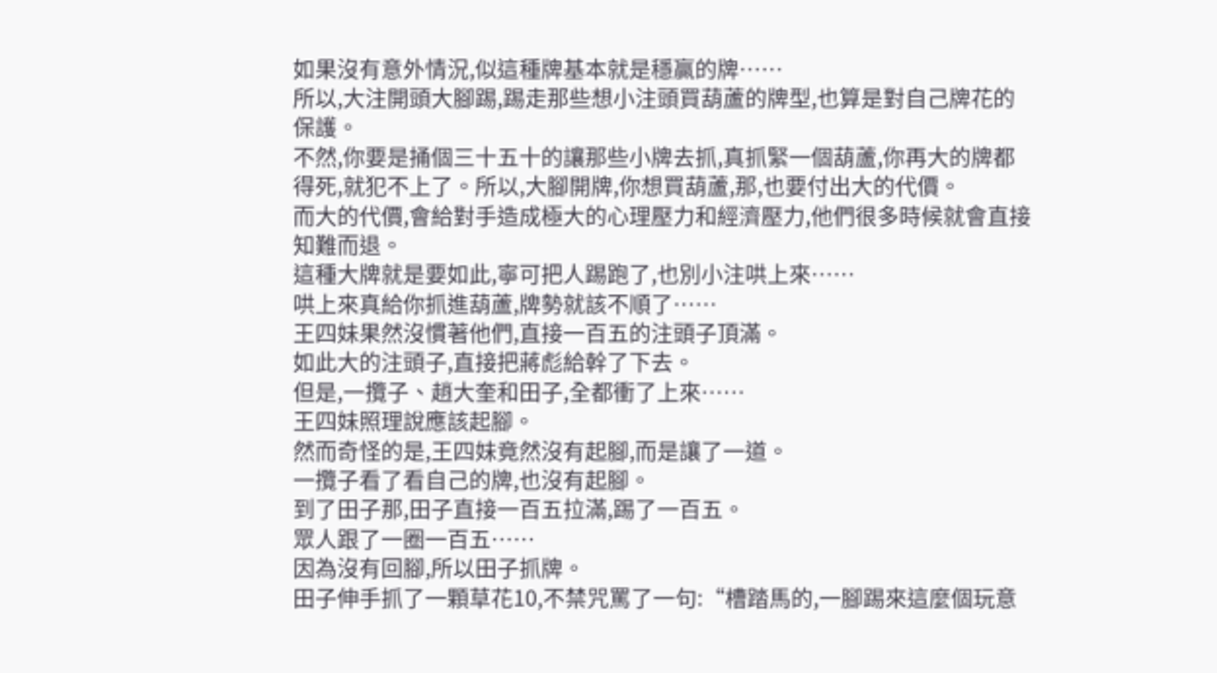如果沒有意外情況,似這種牌基本就是穩贏的牌……
所以,大注開頭大腳踢,踢走那些想小注頭買葫蘆的牌型,也算是對自己牌花的保護。
不然,你要是捅個三十五十的讓那些小牌去抓,真抓緊一個葫蘆,你再大的牌都得死,就犯不上了。所以,大腳開牌,你想買葫蘆,那,也要付出大的代價。
而大的代價,會給對手造成極大的心理壓力和經濟壓力,他們很多時候就會直接知難而退。
這種大牌就是要如此,寧可把人踢跑了,也別小注哄上來……
哄上來真給你抓進葫蘆,牌勢就該不順了……
王四妹果然沒慣著他們,直接一百五的注頭子頂滿。
如此大的注頭子,直接把蔣彪給幹了下去。
但是,一攬子、趙大奎和田子,全都衝了上來……
王四妹照理說應該起腳。
然而奇怪的是,王四妹竟然沒有起腳,而是讓了一道。
一攬子看了看自己的牌,也沒有起腳。
到了田子那,田子直接一百五拉滿,踢了一百五。
眾人跟了一圈一百五……
因為沒有回腳,所以田子抓牌。
田子伸手抓了一顆草花10,不禁咒罵了一句:“槽踏馬的,一腳踢來這麼個玩意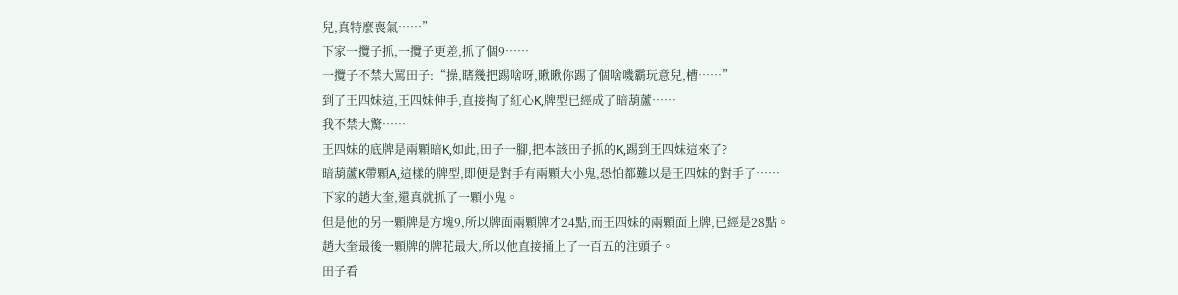兒,真特麼喪氣……”
下家一攬子抓,一攬子更差,抓了個9……
一攬子不禁大罵田子:“操,瞎幾把踢啥呀,瞅瞅你踢了個啥嘰霸玩意兒,槽……”
到了王四妹這,王四妹伸手,直接掏了紅心K,牌型已經成了暗葫蘆……
我不禁大驚……
王四妹的底牌是兩顆暗K,如此,田子一腳,把本該田子抓的K,踢到王四妹這來了?
暗葫蘆K帶顆A,這樣的牌型,即便是對手有兩顆大小鬼,恐怕都難以是王四妹的對手了……
下家的趙大奎,還真就抓了一顆小鬼。
但是他的另一顆牌是方塊9,所以牌面兩顆牌才24點,而王四妹的兩顆面上牌,已經是28點。
趙大奎最後一顆牌的牌花最大,所以他直接捅上了一百五的注頭子。
田子看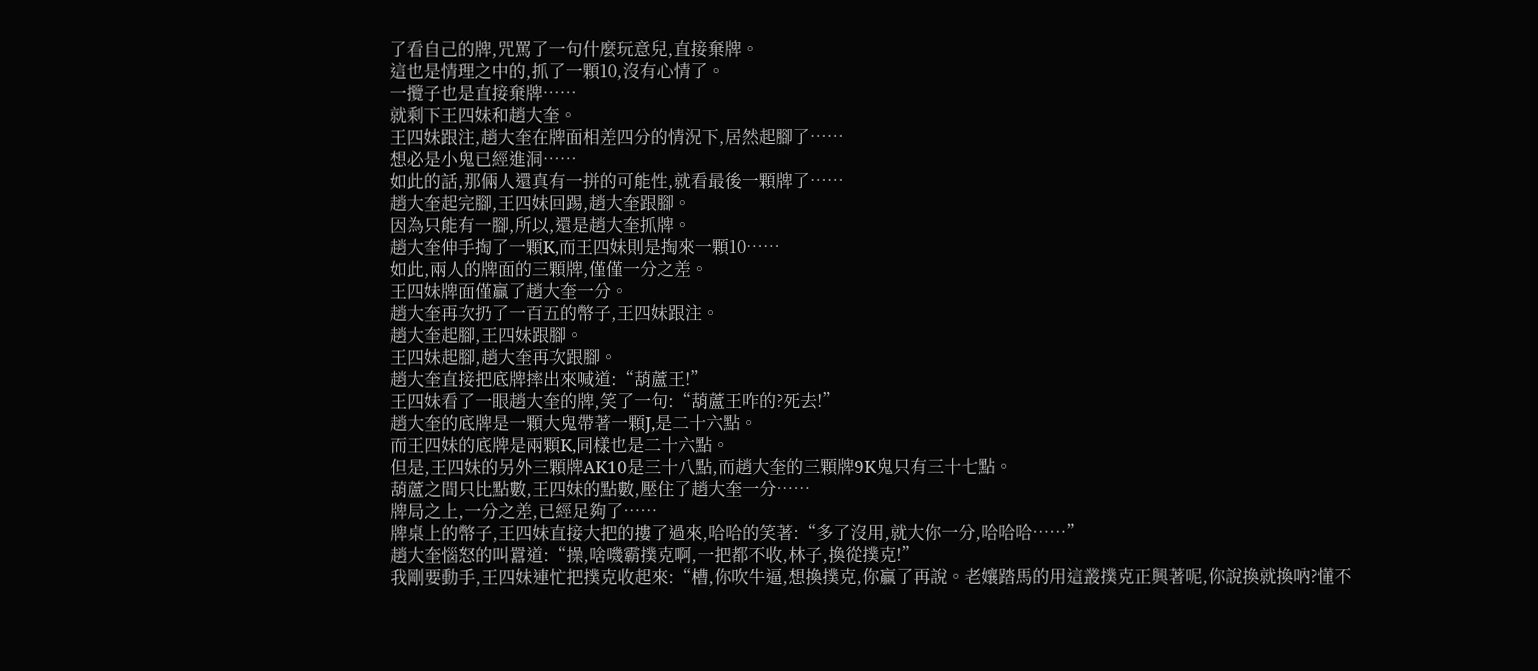了看自己的牌,咒罵了一句什麼玩意兒,直接棄牌。
這也是情理之中的,抓了一顆10,沒有心情了。
一攬子也是直接棄牌……
就剩下王四妹和趙大奎。
王四妹跟注,趙大奎在牌面相差四分的情況下,居然起腳了……
想必是小鬼已經進洞……
如此的話,那倆人還真有一拼的可能性,就看最後一顆牌了……
趙大奎起完腳,王四妹回踢,趙大奎跟腳。
因為只能有一腳,所以,還是趙大奎抓牌。
趙大奎伸手掏了一顆K,而王四妹則是掏來一顆10……
如此,兩人的牌面的三顆牌,僅僅一分之差。
王四妹牌面僅贏了趙大奎一分。
趙大奎再次扔了一百五的幣子,王四妹跟注。
趙大奎起腳,王四妹跟腳。
王四妹起腳,趙大奎再次跟腳。
趙大奎直接把底牌摔出來喊道:“葫蘆王!”
王四妹看了一眼趙大奎的牌,笑了一句:“葫蘆王咋的?死去!”
趙大奎的底牌是一顆大鬼帶著一顆J,是二十六點。
而王四妹的底牌是兩顆K,同樣也是二十六點。
但是,王四妹的另外三顆牌AK10是三十八點,而趙大奎的三顆牌9K鬼只有三十七點。
葫蘆之間只比點數,王四妹的點數,壓住了趙大奎一分……
牌局之上,一分之差,已經足夠了……
牌桌上的幣子,王四妹直接大把的摟了過來,哈哈的笑著:“多了沒用,就大你一分,哈哈哈……”
趙大奎惱怒的叫囂道:“操,啥嘰霸撲克啊,一把都不收,林子,換從撲克!”
我剛要動手,王四妹連忙把撲克收起來:“槽,你吹牛逼,想換撲克,你贏了再說。老孃踏馬的用這叢撲克正興著呢,你說換就換吶?懂不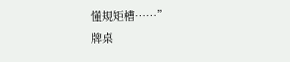懂規矩槽……”
牌桌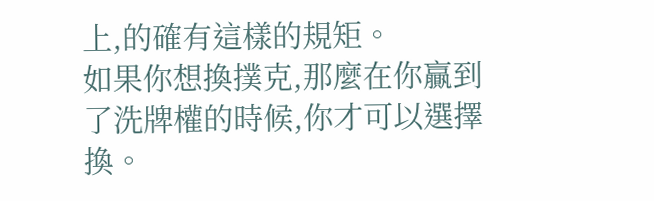上,的確有這樣的規矩。
如果你想換撲克,那麼在你贏到了洗牌權的時候,你才可以選擇換。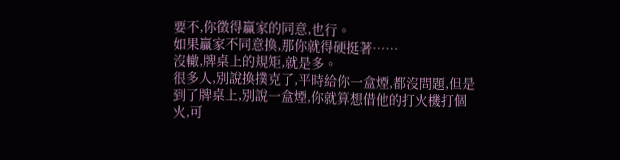要不,你徵得贏家的同意,也行。
如果贏家不同意換,那你就得硬挺著……
沒轍,牌桌上的規矩,就是多。
很多人,別說換撲克了,平時給你一盒煙,都沒問題,但是到了牌桌上,別說一盒煙,你就算想借他的打火機打個火,可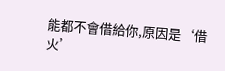能都不會借給你,原因是‘借火’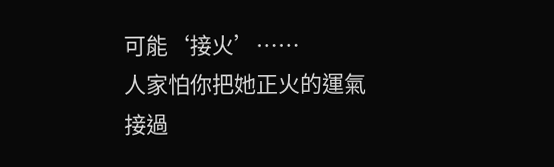可能‘接火’……
人家怕你把她正火的運氣接過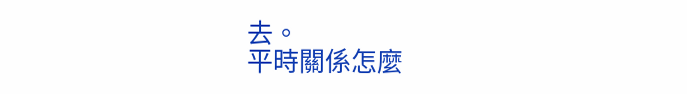去。
平時關係怎麼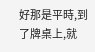好那是平時,到了牌桌上,就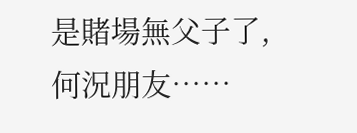是賭場無父子了,何況朋友……